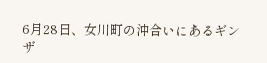6月28日、女川町の沖合いにあるギンザ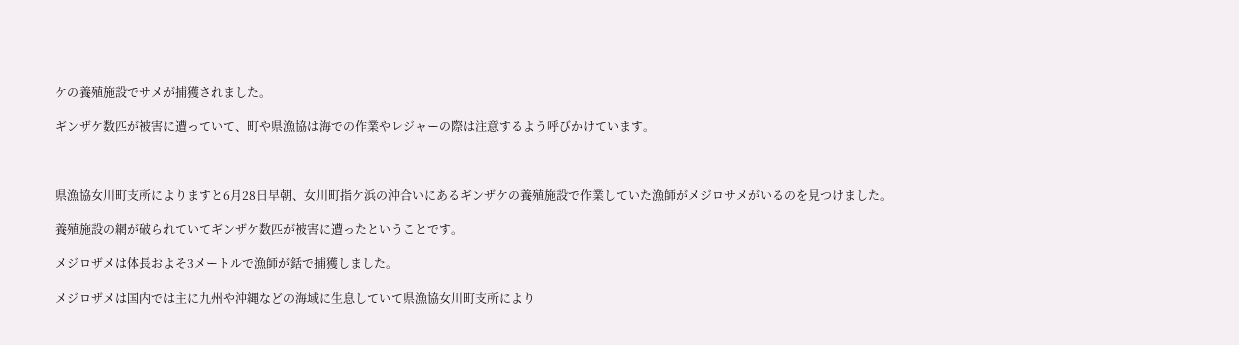ケの養殖施設でサメが捕獲されました。

ギンザケ数匹が被害に遭っていて、町や県漁協は海での作業やレジャーの際は注意するよう呼びかけています。



県漁協女川町支所によりますと6月28日早朝、女川町指ケ浜の沖合いにあるギンザケの養殖施設で作業していた漁師がメジロサメがいるのを見つけました。

養殖施設の網が破られていてギンザケ数匹が被害に遭ったということです。

メジロザメは体長およそ3メートルで漁師が銛で捕獲しました。

メジロザメは国内では主に九州や沖縄などの海域に生息していて県漁協女川町支所により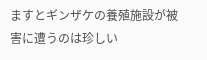ますとギンザケの養殖施設が被害に遭うのは珍しい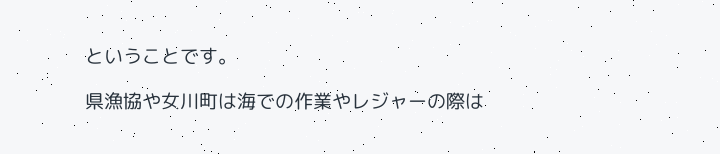ということです。

県漁協や女川町は海での作業やレジャーの際は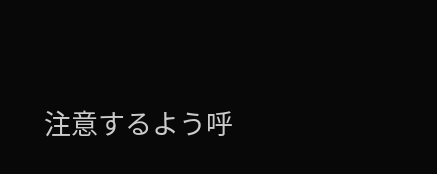注意するよう呼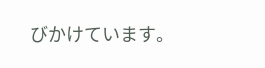びかけています。